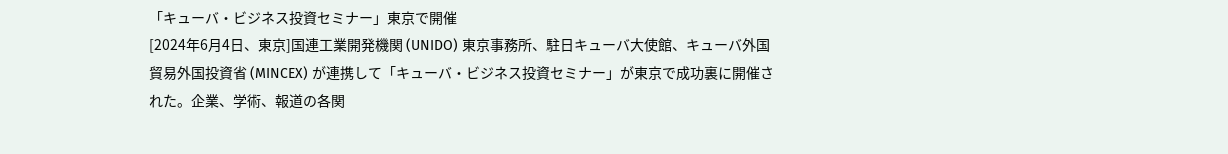「キューバ・ビジネス投資セミナー」東京で開催
[2024年6月4日、東京]国連工業開発機関 (UNIDO) 東京事務所、駐日キューバ大使館、キューバ外国貿易外国投資省 (MINCEX) が連携して「キューバ・ビジネス投資セミナー」が東京で成功裏に開催された。企業、学術、報道の各関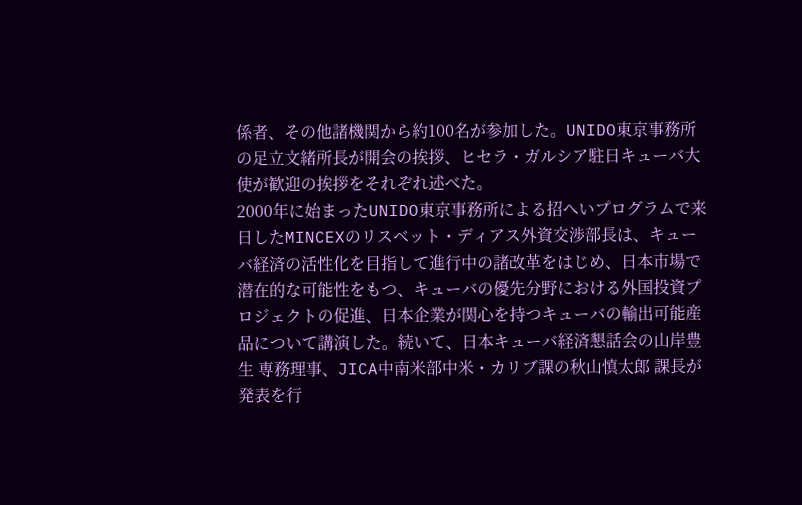係者、その他諸機関から約100名が参加した。UNIDO東京事務所の足立文緒所長が開会の挨拶、ヒセラ・ガルシア駐日キューバ大使が歓迎の挨拶をそれぞれ述べた。
2000年に始まったUNIDO東京事務所による招へいプログラムで来日したMINCEXのリスベット・ディアス外資交渉部長は、キューバ経済の活性化を目指して進行中の諸改革をはじめ、日本市場で潜在的な可能性をもつ、キューバの優先分野における外国投資プロジェクトの促進、日本企業が関心を持つキューバの輸出可能産品について講演した。続いて、日本キューバ経済懇話会の山岸豊生 専務理事、JICA中南米部中米・カリブ課の秋山慎太郎 課長が発表を行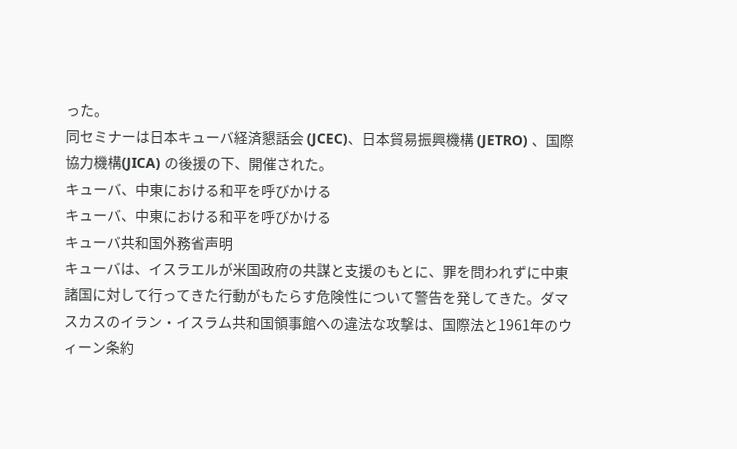った。
同セミナーは日本キューバ経済懇話会 (JCEC)、日本貿易振興機構 (JETRO) 、国際協力機構(JICA) の後援の下、開催された。
キューバ、中東における和平を呼びかける
キューバ、中東における和平を呼びかける
キューバ共和国外務省声明
キューバは、イスラエルが米国政府の共謀と支援のもとに、罪を問われずに中東諸国に対して行ってきた行動がもたらす危険性について警告を発してきた。ダマスカスのイラン・イスラム共和国領事館への違法な攻撃は、国際法と1961年のウィーン条約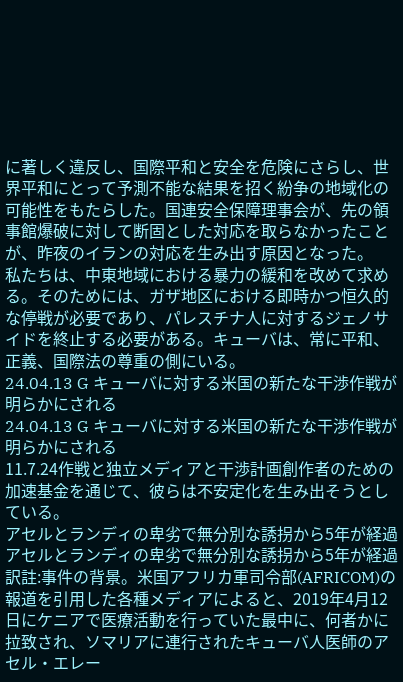に著しく違反し、国際平和と安全を危険にさらし、世界平和にとって予測不能な結果を招く紛争の地域化の可能性をもたらした。国連安全保障理事会が、先の領事館爆破に対して断固とした対応を取らなかったことが、昨夜のイランの対応を生み出す原因となった。
私たちは、中東地域における暴力の緩和を改めて求める。そのためには、ガザ地区における即時かつ恒久的な停戦が必要であり、パレスチナ人に対するジェノサイドを終止する必要がある。キューバは、常に平和、正義、国際法の尊重の側にいる。
24.04.13 G キューバに対する米国の新たな干渉作戦が明らかにされる
24.04.13 G キューバに対する米国の新たな干渉作戦が明らかにされる
11.7.24作戦と独立メディアと干渉計画創作者のための加速基金を通じて、彼らは不安定化を生み出そうとしている。
アセルとランディの卑劣で無分別な誘拐から5年が経過
アセルとランディの卑劣で無分別な誘拐から5年が経過
訳註:事件の背景。米国アフリカ軍司令部(AFRICOM)の報道を引用した各種メディアによると、2019年4月12日にケニアで医療活動を行っていた最中に、何者かに拉致され、ソマリアに連行されたキューバ人医師のアセル・エレー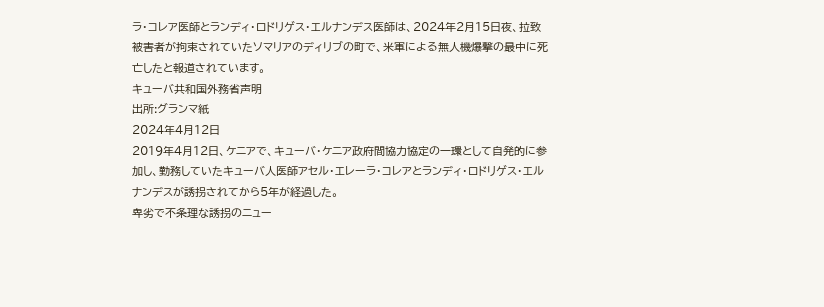ラ・コレア医師とランディ・ロドリゲス・エルナンデス医師は、2024年2月15日夜、拉致被害者が拘束されていたソマリアのディリブの町で、米軍による無人機爆撃の最中に死亡したと報道されています。
キューバ共和国外務省声明
出所:グランマ紙
2024年4月12日
2019年4月12日、ケニアで、キューバ・ケニア政府間協力協定の一環として自発的に参加し、勤務していたキューバ人医師アセル・エレーラ・コレアとランディ・ロドリゲス・エルナンデスが誘拐されてから5年が経過した。
卑劣で不条理な誘拐のニュー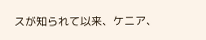スが知られて以来、ケニア、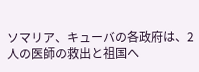ソマリア、キューバの各政府は、2人の医師の救出と祖国へ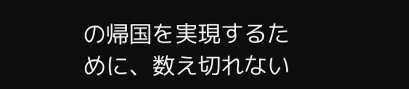の帰国を実現するために、数え切れない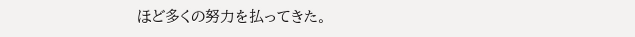ほど多くの努力を払ってきた。